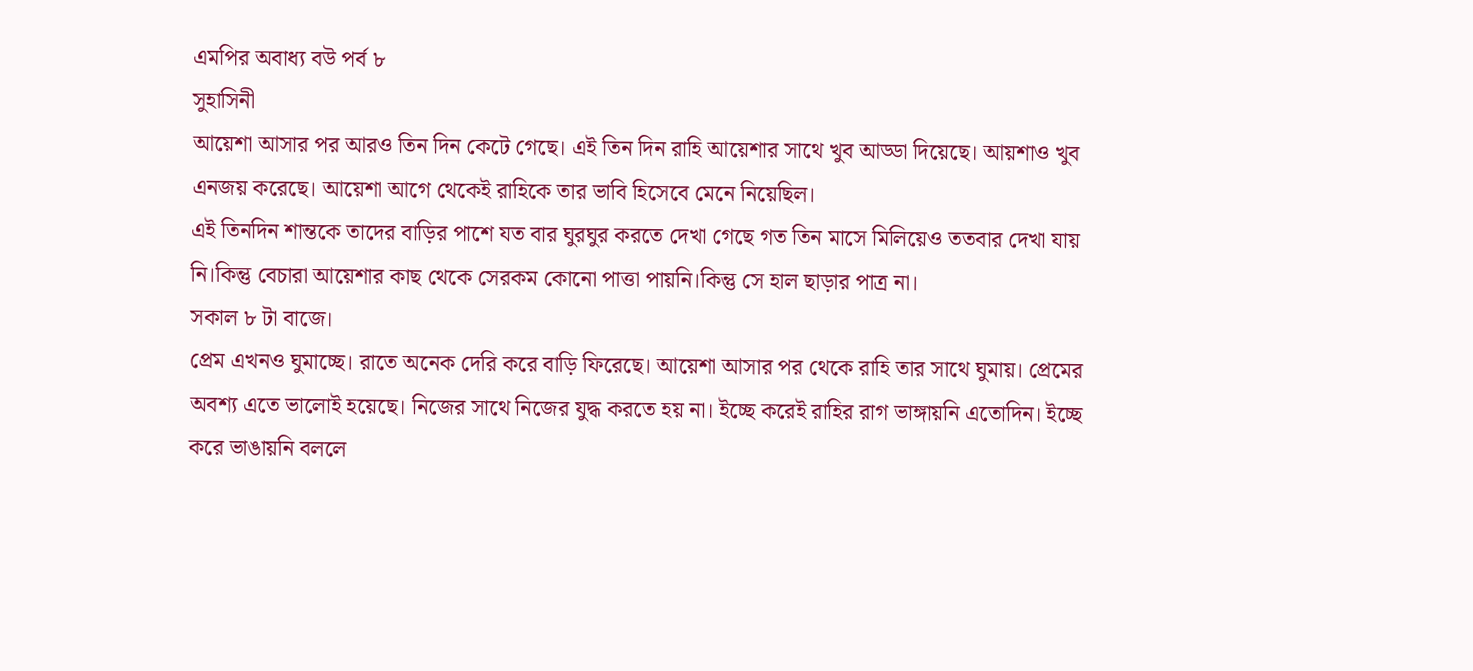এমপির অবাধ্য বউ পর্ব ৮
সুহাসিনী
আয়েশা আসার পর আরও তিন দিন কেটে গেছে। এই তিন দিন রাহি আয়েশার সাথে খুব আড্ডা দিয়েছে। আয়শাও খুব এনজয় করেছে। আয়েশা আগে থেকেই রাহিকে তার ভাবি হিসেবে মেনে নিয়েছিল।
এই তিনদিন শান্তকে তাদের বাড়ির পাশে যত বার ঘুরঘুর করতে দেখা গেছে গত তিন মাসে মিলিয়েও ততবার দেখা যায় নি।কিন্তু বেচারা আয়েশার কাছ থেকে সেরকম কোনো পাত্তা পায়নি।কিন্তু সে হাল ছাড়ার পাত্র না।
সকাল ৮ টা বাজে।
প্রেম এখনও ঘুমাচ্ছে। রাতে অনেক দেরি করে বাড়ি ফিরেছে। আয়েশা আসার পর থেকে রাহি তার সাথে ঘুমায়। প্রেমের অবশ্য এতে ভালোই হয়েছে। নিজের সাথে নিজের যুদ্ধ করতে হয় না। ইচ্ছে করেই রাহির রাগ ভাঙ্গায়নি এতোদিন। ইচ্ছে করে ভাঙায়নি বললে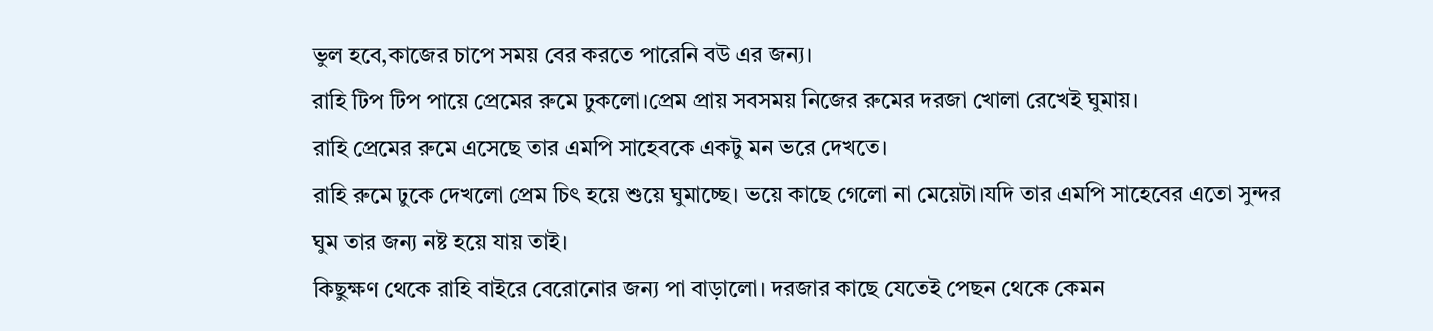ভুল হবে,কাজের চাপে সময় বের করতে পারেনি বউ এর জন্য।
রাহি টিপ টিপ পায়ে প্রেমের রুমে ঢুকলো।প্রেম প্রায় সবসময় নিজের রুমের দরজা খোলা রেখেই ঘুমায়।
রাহি প্রেমের রুমে এসেছে তার এমপি সাহেবকে একটু মন ভরে দেখতে।
রাহি রুমে ঢুকে দেখলো প্রেম চিৎ হয়ে শুয়ে ঘুমাচ্ছে। ভয়ে কাছে গেলো না মেয়েটা।যদি তার এমপি সাহেবের এতো সুন্দর ঘুম তার জন্য নষ্ট হয়ে যায় তাই।
কিছুক্ষণ থেকে রাহি বাইরে বেরোনোর জন্য পা বাড়ালো। দরজার কাছে যেতেই পেছন থেকে কেমন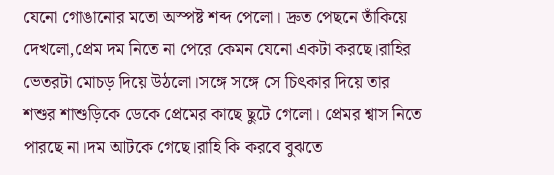যেনো গোঙানোর মতো অস্পষ্ট শব্দ পেলো। দ্রুত পেছনে তাঁকিয়ে দেখলো,প্রেম দম নিতে না পেরে কেমন যেনো একটা করছে।রাহির ভেতরটা মোচড় দিয়ে উঠলো।সঙ্গে সঙ্গে সে চিৎকার দিয়ে তার শশুর শাশুড়িকে ডেকে প্রেমের কাছে ছুটে গেলো। প্রেমর শ্বাস নিতে পারছে না।দম আটকে গেছে।রাহি কি করবে বুঝতে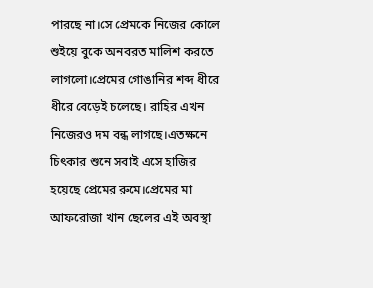পারছে না।সে প্রেমকে নিজের কোলে শুইয়ে বুকে অনবরত মালিশ করতে লাগলো।প্রেমের গোঙানির শব্দ ধীরে ধীরে বেড়েই চলেছে। রাহির এখন নিজেরও দম বন্ধ লাগছে।এতক্ষনে চিৎকার শুনে সবাই এসে হাজির হয়েছে প্রেমের রুমে।প্রেমের মা আফরোজা খান ছেলের এই অবস্থা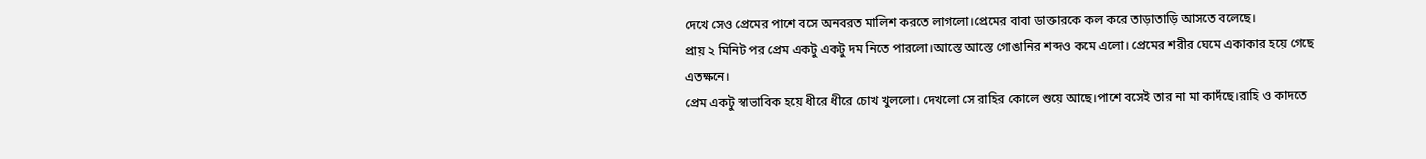দেখে সেও প্রেমের পাশে বসে অনবরত মালিশ করতে লাগলো।প্রেমের বাবা ডাক্তারকে কল করে তাড়াতাড়ি আসতে বলেছে।
প্রায় ২ মিনিট পর প্রেম একটু একটু দম নিতে পারলো।আস্তে আস্তে গোঙানির শব্দও কমে এলো। প্রেমের শরীর ঘেমে একাকার হয়ে গেছে এতক্ষনে।
প্রেম একটু স্বাভাবিক হয়ে ধীরে ধীরে চোখ খুললো। দেখলো সে রাহির কোলে শুয়ে আছে।পাশে বসেই তার না মা কাদঁছে।রাহি ও কাদতে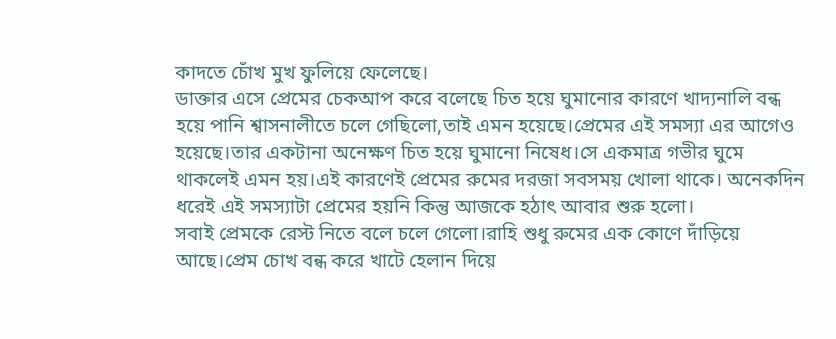কাদতে চোঁখ মুখ ফুলিয়ে ফেলেছে।
ডাক্তার এসে প্রেমের চেকআপ করে বলেছে চিত হয়ে ঘুমানোর কারণে খাদ্যনালি বন্ধ হয়ে পানি শ্বাসনালীতে চলে গেছিলো,তাই এমন হয়েছে।প্রেমের এই সমস্যা এর আগেও হয়েছে।তার একটানা অনেক্ষণ চিত হয়ে ঘুমানো নিষেধ।সে একমাত্র গভীর ঘুমে থাকলেই এমন হয়।এই কারণেই প্রেমের রুমের দরজা সবসময় খোলা থাকে। অনেকদিন ধরেই এই সমস্যাটা প্রেমের হয়নি কিন্তু আজকে হঠাৎ আবার শুরু হলো।
সবাই প্রেমকে রেস্ট নিতে বলে চলে গেলো।রাহি শুধু রুমের এক কোণে দাঁড়িয়ে আছে।প্রেম চোখ বন্ধ করে খাটে হেলান দিয়ে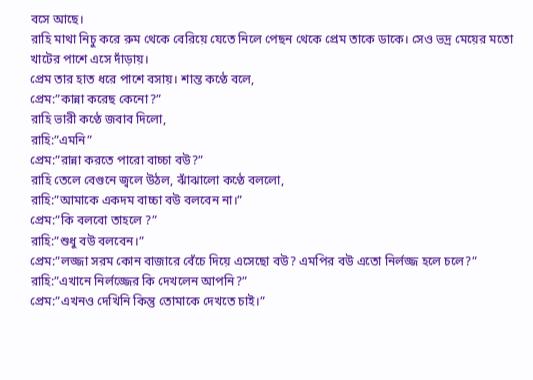বসে আছে।
রাহি মাথা নিচু করে রুম থেকে বেরিয়ে যেতে নিলে পেছন থেকে প্রেম তাকে ডাকে। সেও ভদ্র মেয়ের মতো খাটের পাশে এসে দাঁড়ায়।
প্রেম তার হাত ধরে পাশে বসায়। শান্ত কণ্ঠে বলে,
প্রেম:”কান্না করেছ কেনো?”
রাহি ভারী কণ্ঠে জবাব দিলো,
রাহি:”এমনি”
প্রেম:”রান্না করতে পারো বাচ্চা বউ?”
রাহি তেলে বেগুনে জ্বলে উঠল, ঝাঁঝালো কণ্ঠে বললো,
রাহি:”আমাকে একদম বাচ্চা বউ বলবেন না।”
প্রেম:”কি বলবো তাহলে ?”
রাহি:”শুধু বউ বলবেন।”
প্রেম:”লজ্জা সরম কোন বাজারে বেঁচে দিয়ে এসেছো বউ? এমপির বউ এতো নির্লজ্জ হলে চলে?”
রাহি:”এখানে নির্লজ্জের কি দেখলেন আপনি?”
প্রেম:”এখনও দেখিনি কিন্তু তোমাকে দেখতে চাই।”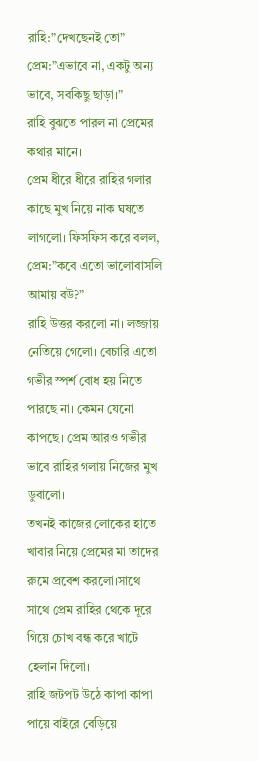রাহি:”দেখছেনই তো”
প্রেম:”এভাবে না, একটু অন্য ভাবে, সবকিছু ছাড়া।”
রাহি বুঝতে পারল না প্রেমের কথার মানে।
প্রেম ধীরে ধীরে রাহির গলার কাছে মুখ নিয়ে নাক ঘষতে লাগলো। ফিসফিস করে বলল,
প্রেম:”কবে এতো ভালোবাসলি আমায় বউ?”
রাহি উত্তর করলো না। লজ্জায় নেতিয়ে গেলো। বেচারি এতো গভীর স্পর্শ বোধ হয় নিতে পারছে না। কেমন যেনো কাপছে। প্রেম আরও গভীর ভাবে রাহির গলায় নিজের মুখ ডুবালো।
তখনই কাজের লোকের হাতে খাবার নিয়ে প্রেমের মা তাদের রুমে প্রবেশ করলো।সাথে সাথে প্রেম রাহির থেকে দূরে গিয়ে চোখ বন্ধ করে খাটে হেলান দিলো।
রাহি জটপট উঠে কাপা কাপা পায়ে বাইরে বেড়িয়ে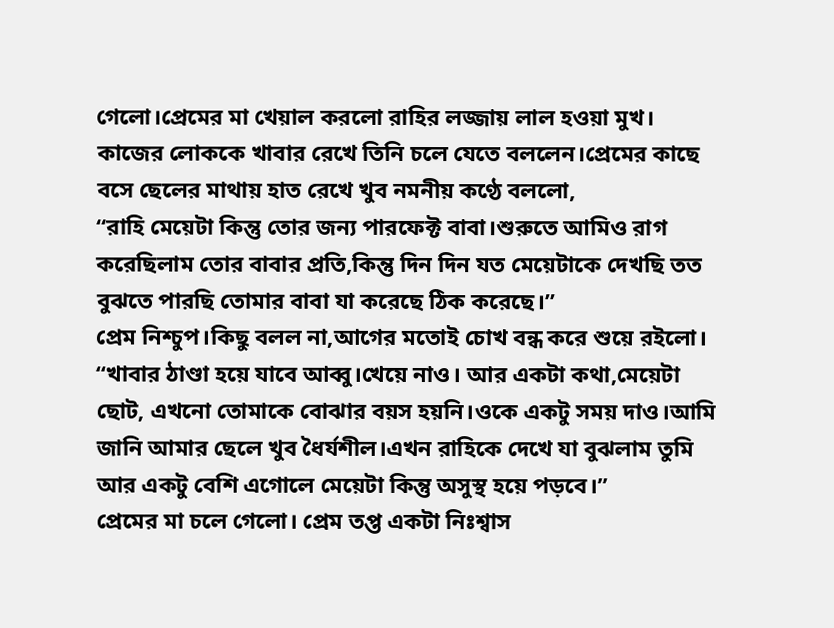গেলো।প্রেমের মা খেয়াল করলো রাহির লজ্জায় লাল হওয়া মুখ।
কাজের লোককে খাবার রেখে তিনি চলে যেতে বললেন।প্রেমের কাছে বসে ছেলের মাথায় হাত রেখে খুব নমনীয় কণ্ঠে বললো,
“রাহি মেয়েটা কিন্তু তোর জন্য পারফেক্ট বাবা।শুরুতে আমিও রাগ করেছিলাম তোর বাবার প্রতি,কিন্তু দিন দিন যত মেয়েটাকে দেখছি তত বুঝতে পারছি তোমার বাবা যা করেছে ঠিক করেছে।”
প্রেম নিশ্চুপ।কিছু বলল না,আগের মতোই চোখ বন্ধ করে শুয়ে রইলো।
“খাবার ঠাণ্ডা হয়ে যাবে আব্বু।খেয়ে নাও। আর একটা কথা,মেয়েটা ছোট, এখনো তোমাকে বোঝার বয়স হয়নি।ওকে একটু সময় দাও।আমি জানি আমার ছেলে খুব ধৈর্যশীল।এখন রাহিকে দেখে যা বুঝলাম তুমি আর একটু বেশি এগোলে মেয়েটা কিন্তু অসুস্থ হয়ে পড়বে।”
প্রেমের মা চলে গেলো। প্রেম তপ্ত একটা নিঃশ্বাস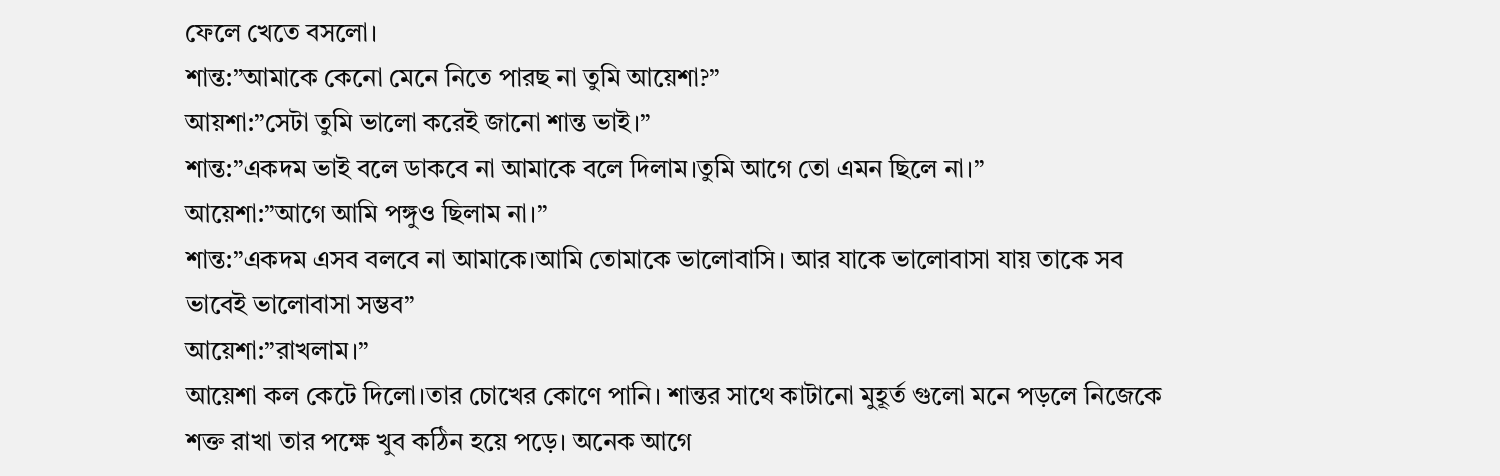ফেলে খেতে বসলো।
শান্ত:”আমাকে কেনো মেনে নিতে পারছ না তুমি আয়েশা?”
আয়শা:”সেটা তুমি ভালো করেই জানো শান্ত ভাই।”
শান্ত:”একদম ভাই বলে ডাকবে না আমাকে বলে দিলাম।তুমি আগে তো এমন ছিলে না।”
আয়েশা:”আগে আমি পঙ্গুও ছিলাম না।”
শান্ত:”একদম এসব বলবে না আমাকে।আমি তোমাকে ভালোবাসি। আর যাকে ভালোবাসা যায় তাকে সব ভাবেই ভালোবাসা সম্ভব”
আয়েশা:”রাখলাম।”
আয়েশা কল কেটে দিলো।তার চোখের কোণে পানি। শান্তর সাথে কাটানো মুহূর্ত গুলো মনে পড়লে নিজেকে শক্ত রাখা তার পক্ষে খুব কঠিন হয়ে পড়ে। অনেক আগে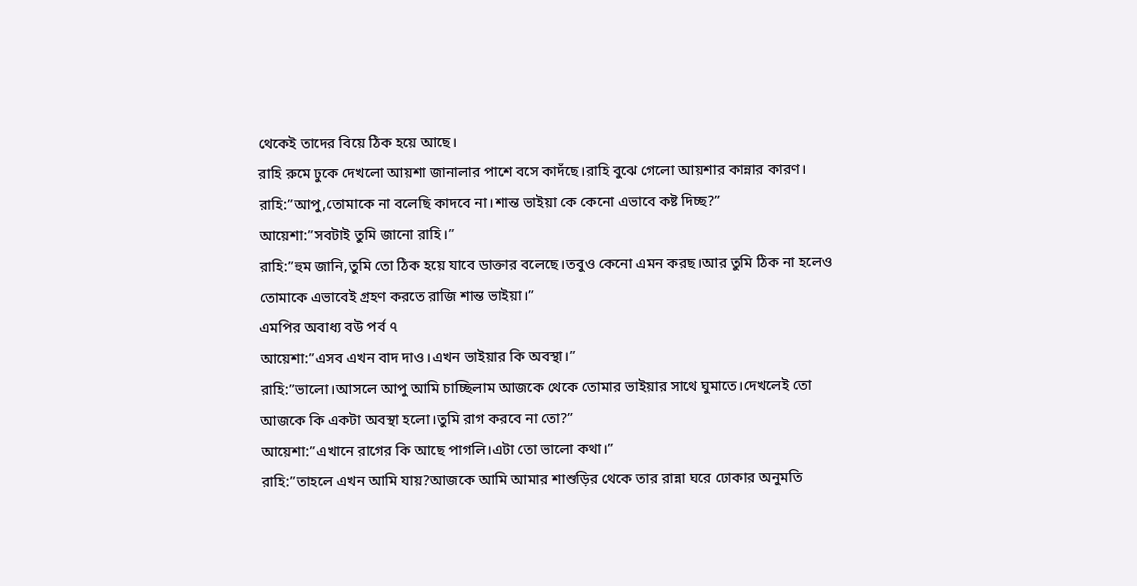থেকেই তাদের বিয়ে ঠিক হয়ে আছে।
রাহি রুমে ঢুকে দেখলো আয়শা জানালার পাশে বসে কাদঁছে।রাহি বুঝে গেলো আয়শার কান্নার কারণ।
রাহি:”আপু,তোমাকে না বলেছি কাদবে না।শান্ত ভাইয়া কে কেনো এভাবে কষ্ট দিচ্ছ?”
আয়েশা:”সবটাই তুমি জানো রাহি।”
রাহি:”হুম জানি,তুমি তো ঠিক হয়ে যাবে ডাক্তার বলেছে।তবুও কেনো এমন করছ।আর তুমি ঠিক না হলেও তোমাকে এভাবেই গ্রহণ করতে রাজি শান্ত ভাইয়া।”
এমপির অবাধ্য বউ পর্ব ৭
আয়েশা:”এসব এখন বাদ দাও।এখন ভাইয়ার কি অবস্থা।”
রাহি:”ভালো।আসলে আপু আমি চাচ্ছিলাম আজকে থেকে তোমার ভাইয়ার সাথে ঘুমাতে।দেখলেই তো আজকে কি একটা অবস্থা হলো।তুমি রাগ করবে না তো?”
আয়েশা:”এখানে রাগের কি আছে পাগলি।এটা তো ভালো কথা।”
রাহি:”তাহলে এখন আমি যায়?আজকে আমি আমার শাশুড়ির থেকে তার রান্না ঘরে ঢোকার অনুমতি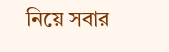নিয়ে সবার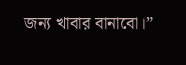জন্য খাবার বানাবো।”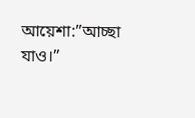আয়েশা:”আচ্ছা যাও।”